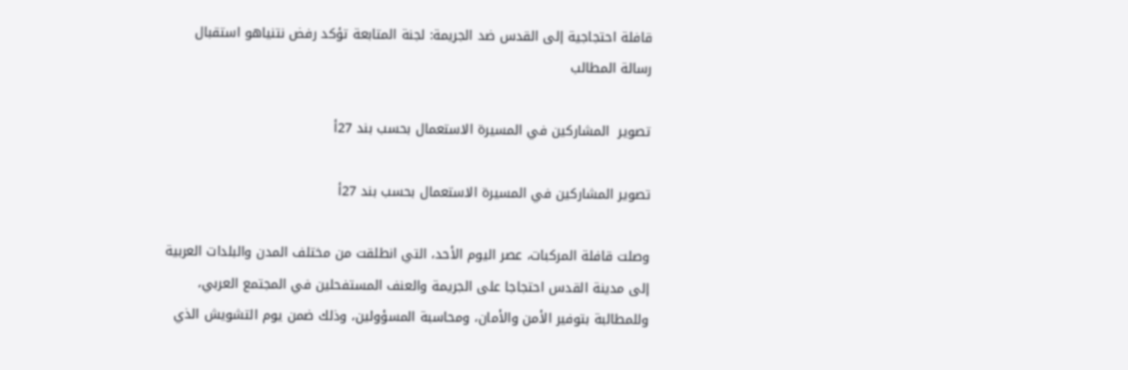قافلة احتجاجية إلى القدس ضد الجريمة: لجنة المتابعة تؤكد رفض نتنياهو استقبال رسالة المطالب

تصوير  المشاركين في المسيرة الاستعمال بحسب بند 27أ

تصوير المشاركين في المسيرة الاستعمال بحسب بند 27أ

وصلت قافلة المركبات، عصر اليوم الأحد، التي انطلقت من مختلف المدن والبلدات العربية إلى مدينة القدس احتجاجا على الجريمة والعنف المستفحلين في المجتمع العربي، وللمطالبة بتوفير الأمن والأمان، ومحاسبة المسؤولين، وذلك ضمن يوم التشويش الذي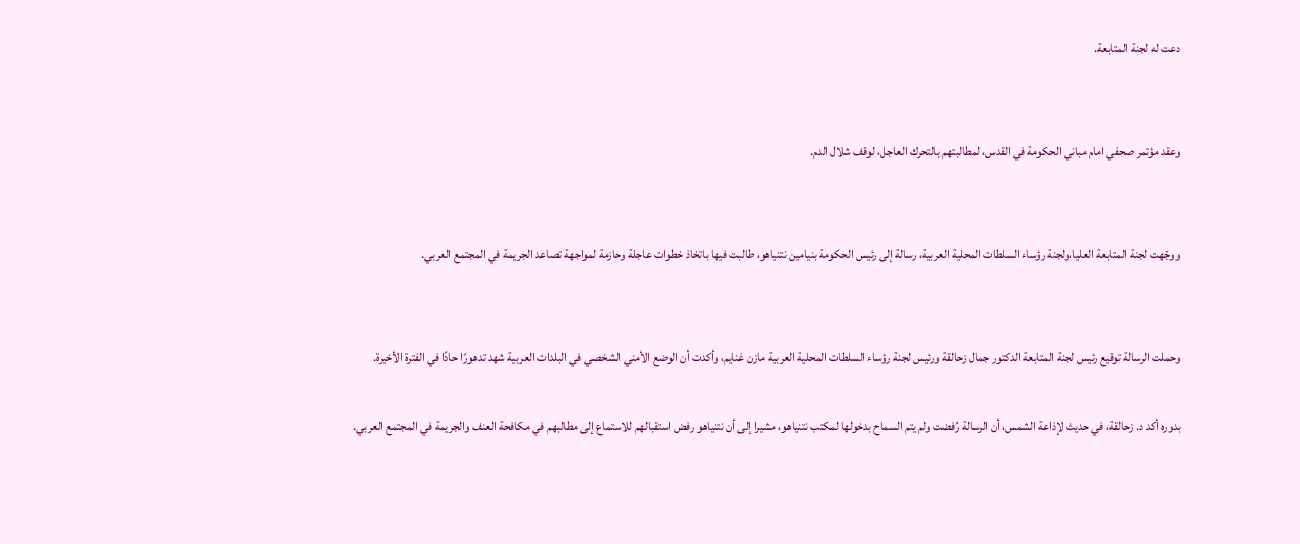دعت له لجنة المتابعة.


وعقد مؤتمر صحفي امام مباني الحكومة في القدس، لمطالبتهم بالتحرك العاجل، لوقف شلال الدم.


ووجّهت لجنة المتابعة العليا،ولجنة رؤساء السلطات المحلية العربية، رسالة إلى رئيس الحكومة بنيامين نتنياهو، طالبت فيها باتخاذ خطوات عاجلة وحازمة لمواجهة تصاعد الجريمة في المجتمع العربي.


وحملت الرسالة توقيع رئيس لجنة المتابعة الدكتور جمال زحالقة ورئيس لجنة رؤساء السلطات المحلية العربية مازن غنايم، وأكدت أن الوضع الأمني الشخصي في البلدات العربية شهد تدهورًا حادًا في الفترة الأخيرة.

بدوره أكد د. زحالقة، في حديث لإذاعة الشمس، أن الرسالة رُفضت ولم يتم السماح بدخولها لمكتب نتنياهو، مشيرا إلى أن نتنياهو رفض استقبالهم للاستماع إلى مطالبهم في مكافحة العنف والجريمة في المجتمع العربي.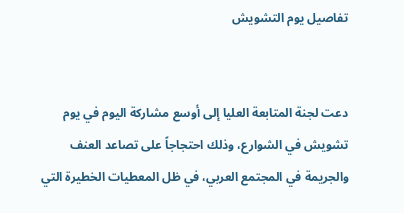تفاصيل يوم التشويش


دعت لجنة المتابعة العليا إلى أوسع مشاركة اليوم في يوم تشويش في الشوارع، وذلك احتجاجاً على تصاعد العنف والجريمة في المجتمع العربي، في ظل المعطيات الخطيرة التي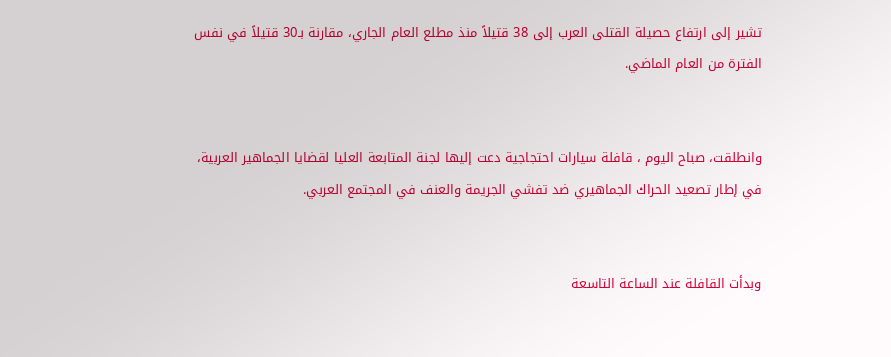تشير إلى ارتفاع حصيلة القتلى العرب إلى 38 قتيلاً منذ مطلع العام الجاري، مقارنة بـ30 قتيلاً في نفس الفترة من العام الماضي.


وانطلقت، صباح اليوم ، قافلة سيارات احتجاجية دعت إليها لجنة المتابعة العليا لقضايا الجماهير العربية، في إطار تصعيد الحراك الجماهيري ضد تفشي الجريمة والعنف في المجتمع العربي.


وبدأت القافلة عند الساعة التاسعة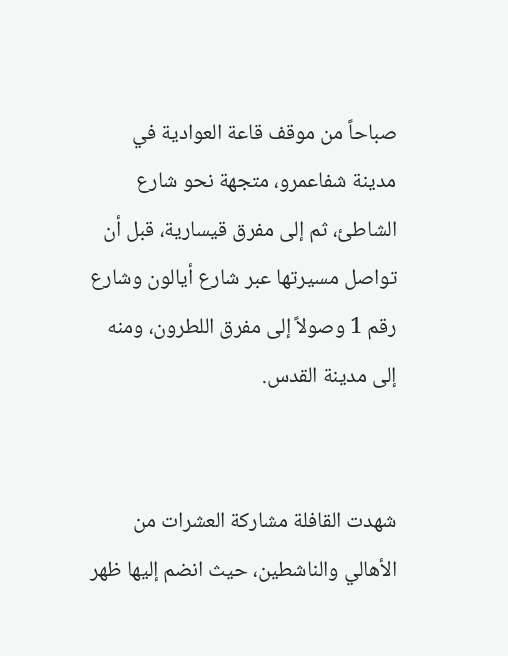صباحاً من موقف قاعة العوادية في مدينة شفاعمرو، متجهة نحو شارع الشاطئ، ثم إلى مفرق قيسارية، قبل أن تواصل مسيرتها عبر شارع أيالون وشارع رقم 1 وصولاً إلى مفرق اللطرون، ومنه إلى مدينة القدس.


شهدت القافلة مشاركة العشرات من الأهالي والناشطين، حيث انضم إليها ظهر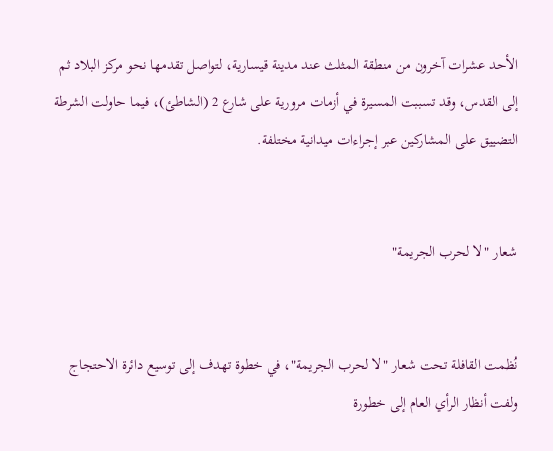الأحد عشرات آخرون من منطقة المثلث عند مدينة قيسارية، لتواصل تقدمها نحو مركز البلاد ثم إلى القدس، وقد تسببت المسيرة في أزمات مرورية على شارع 2 (الشاطئ)، فيما حاولت الشرطة التضييق على المشاركين عبر إجراءات ميدانية مختلفة.


شعار "لا لحرب الجريمة"


نُظمت القافلة تحت شعار "لا لحرب الجريمة"، في خطوة تهدف إلى توسيع دائرة الاحتجاج ولفت أنظار الرأي العام إلى خطورة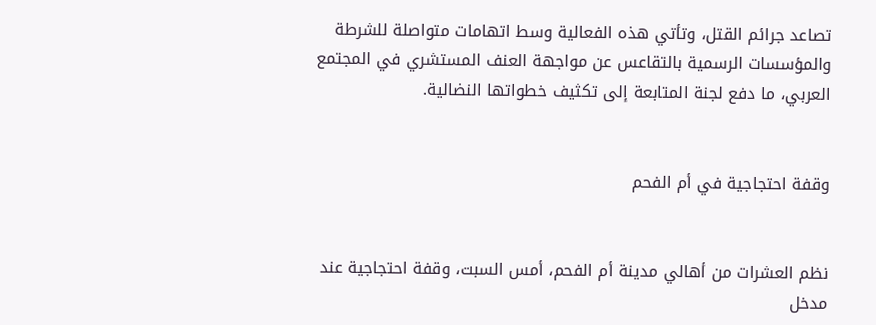تصاعد جرائم القتل، وتأتي هذه الفعالية وسط اتهامات متواصلة للشرطة والمؤسسات الرسمية بالتقاعس عن مواجهة العنف المستشري في المجتمع العربي، ما دفع لجنة المتابعة إلى تكثيف خطواتها النضالية.


وقفة احتجاجية في أم الفحم


نظم العشرات من أهالي مدينة أم الفحم، أمس السبت، وقفة احتجاجية عند مدخل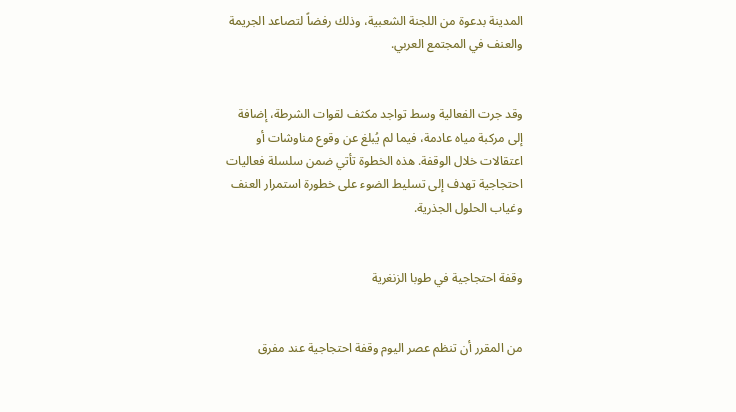المدينة بدعوة من اللجنة الشعبية، وذلك رفضاً لتصاعد الجريمة والعنف في المجتمع العربي.


وقد جرت الفعالية وسط تواجد مكثف لقوات الشرطة، إضافة إلى مركبة مياه عادمة، فيما لم يُبلغ عن وقوع مناوشات أو اعتقالات خلال الوقفة. هذه الخطوة تأتي ضمن سلسلة فعاليات احتجاجية تهدف إلى تسليط الضوء على خطورة استمرار العنف وغياب الحلول الجذرية.


وقفة احتجاجية في طوبا الزنغرية


من المقرر أن تنظم عصر اليوم وقفة احتجاجية عند مفرق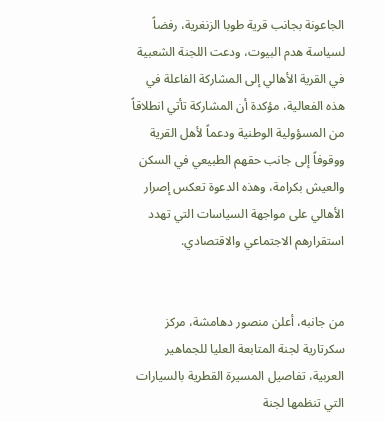الجاعونة بجانب قرية طوبا الزنغرية، رفضاً لسياسة هدم البيوت، ودعت اللجنة الشعبية في القرية الأهالي إلى المشاركة الفاعلة في هذه الفعالية، مؤكدة أن المشاركة تأتي انطلاقاً من المسؤولية الوطنية ودعماً لأهل القرية ووقوفاً إلى جانب حقهم الطبيعي في السكن والعيش بكرامة، وهذه الدعوة تعكس إصرار الأهالي على مواجهة السياسات التي تهدد استقرارهم الاجتماعي والاقتصادي.


من جانبه، أعلن منصور دهامشة، مركز سكرتارية لجنة المتابعة العليا للجماهير العربية، تفاصيل المسيرة القطرية بالسيارات التي تنظمها لجنة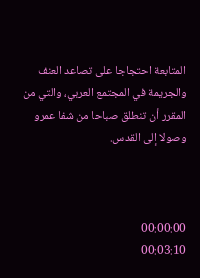المتابعة احتجاجا على تصاعد العنف والجريمة في المجتمع العربي، والتي من المقرر أن تنطلق صباحا من شفا عمرو وصولا إلى القدس.



00:00:00
00:03:10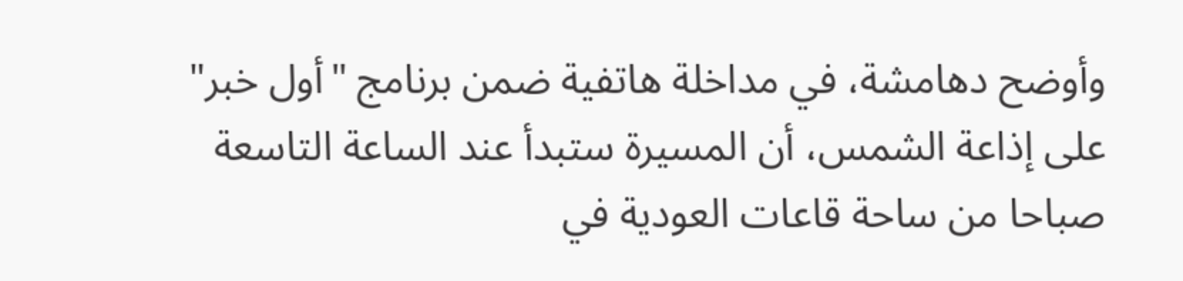وأوضح دهامشة، في مداخلة هاتفية ضمن برنامج "أول خبر" على إذاعة الشمس، أن المسيرة ستبدأ عند الساعة التاسعة صباحا من ساحة قاعات العودية في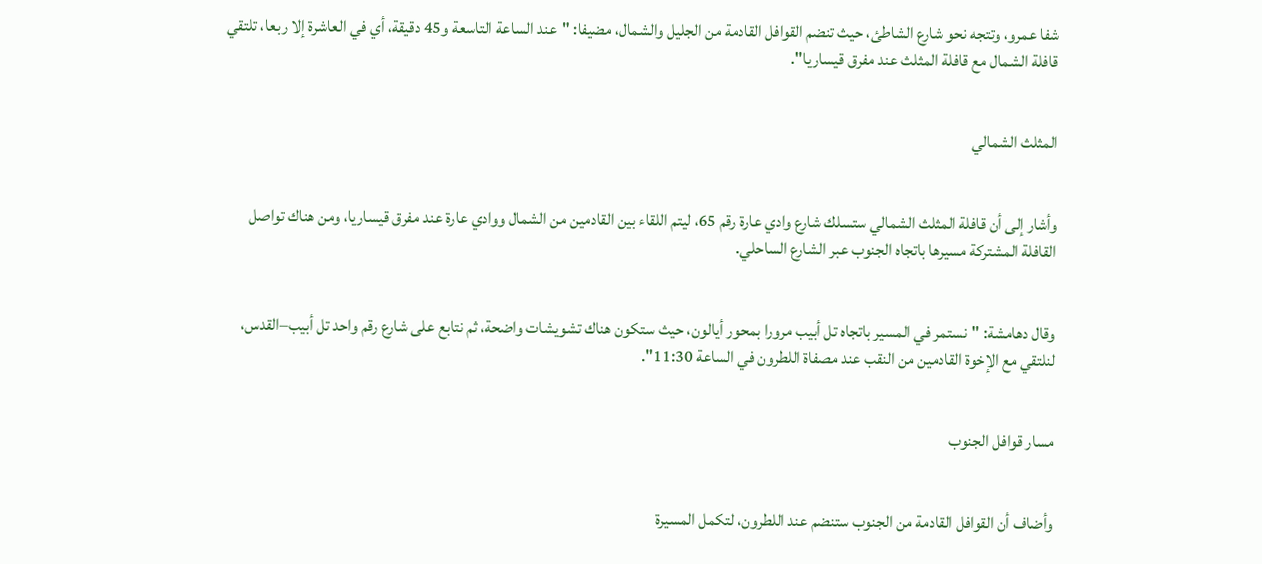شفا عمرو، وتتجه نحو شارع الشاطئ، حيث تنضم القوافل القادمة من الجليل والشمال، مضيفا: "عند الساعة التاسعة و45 دقيقة، أي في العاشرة إلا ربعا، تلتقي قافلة الشمال مع قافلة المثلث عند مفرق قيساريا".


المثلث الشمالي


وأشار إلى أن قافلة المثلث الشمالي ستسلك شارع وادي عارة رقم 65، ليتم اللقاء بين القادمين من الشمال ووادي عارة عند مفرق قيساريا، ومن هناك تواصل القافلة المشتركة مسيرها باتجاه الجنوب عبر الشارع الساحلي.


وقال دهامشة: "نستمر في المسير باتجاه تل أبيب مرورا بمحور أيالون، حيث ستكون هناك تشويشات واضحة، ثم نتابع على شارع رقم واحد تل أبيب–القدس، لنلتقي مع الإخوة القادمين من النقب عند مصفاة اللطرون في الساعة 11:30".


مسار قوافل الجنوب


وأضاف أن القوافل القادمة من الجنوب ستنضم عند اللطرون، لتكمل المسيرة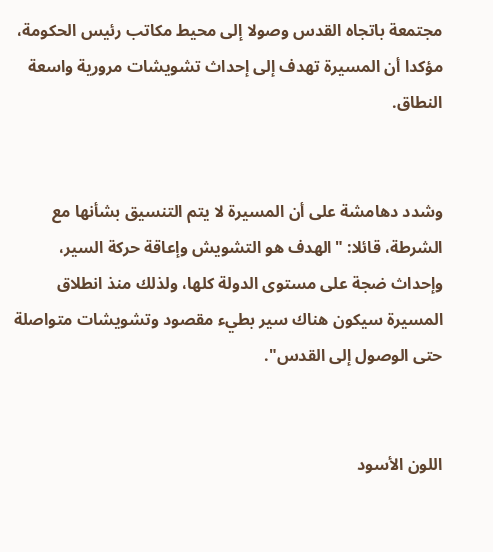مجتمعة باتجاه القدس وصولا إلى محيط مكاتب رئيس الحكومة، مؤكدا أن المسيرة تهدف إلى إحداث تشويشات مرورية واسعة النطاق.


وشدد دهامشة على أن المسيرة لا يتم التنسيق بشأنها مع الشرطة، قائلا: "الهدف هو التشويش وإعاقة حركة السير، وإحداث ضجة على مستوى الدولة كلها، ولذلك منذ انطلاق المسيرة سيكون هناك سير بطيء مقصود وتشويشات متواصلة حتى الوصول إلى القدس".


اللون الأسود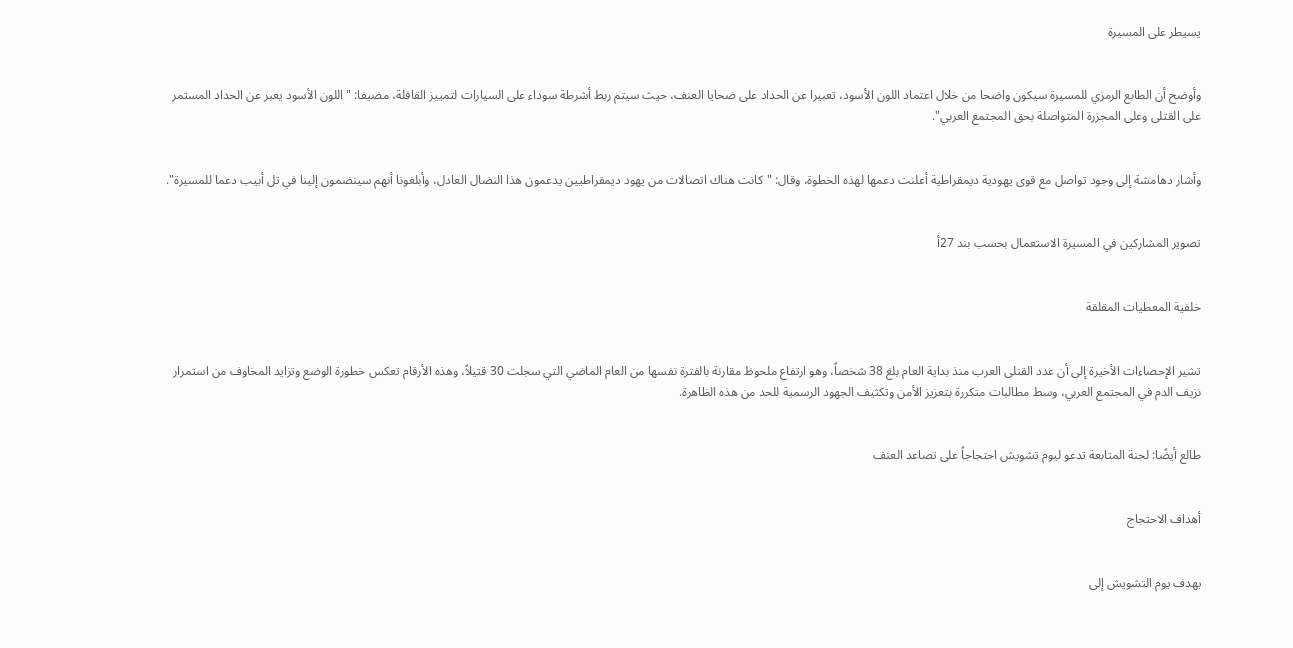يسيطر على المسيرة


وأوضح أن الطابع الرمزي للمسيرة سيكون واضحا من خلال اعتماد اللون الأسود، تعبيرا عن الحداد على ضحايا العنف، حيث سيتم ربط أشرطة سوداء على السيارات لتمييز القافلة، مضيفا: "اللون الأسود يعبر عن الحداد المستمر على القتلى وعلى المجزرة المتواصلة بحق المجتمع العربي".


وأشار دهامشة إلى وجود تواصل مع قوى يهودية ديمقراطية أعلنت دعمها لهذه الخطوة، وقال: "كانت هناك اتصالات من يهود ديمقراطيين يدعمون هذا النضال العادل، وأبلغونا أنهم سينضمون إلينا في تل أبيب دعما للمسيرة".


تصوير المشاركين في المسيرة الاستعمال بحسب بند 27أ


خلفية المعطيات المقلقة


تشير الإحصاءات الأخيرة إلى أن عدد القتلى العرب منذ بداية العام بلغ 38 شخصاً، وهو ارتفاع ملحوظ مقارنة بالفترة نفسها من العام الماضي التي سجلت 30 قتيلاً، وهذه الأرقام تعكس خطورة الوضع وتزايد المخاوف من استمرار نزيف الدم في المجتمع العربي، وسط مطالبات متكررة بتعزيز الأمن وتكثيف الجهود الرسمية للحد من هذه الظاهرة.


طالع أيضًا: لجنة المتابعة تدعو ليوم تشويش احتجاجاً على تصاعد العنف


أهداف الاحتجاج


يهدف يوم التشويش إلى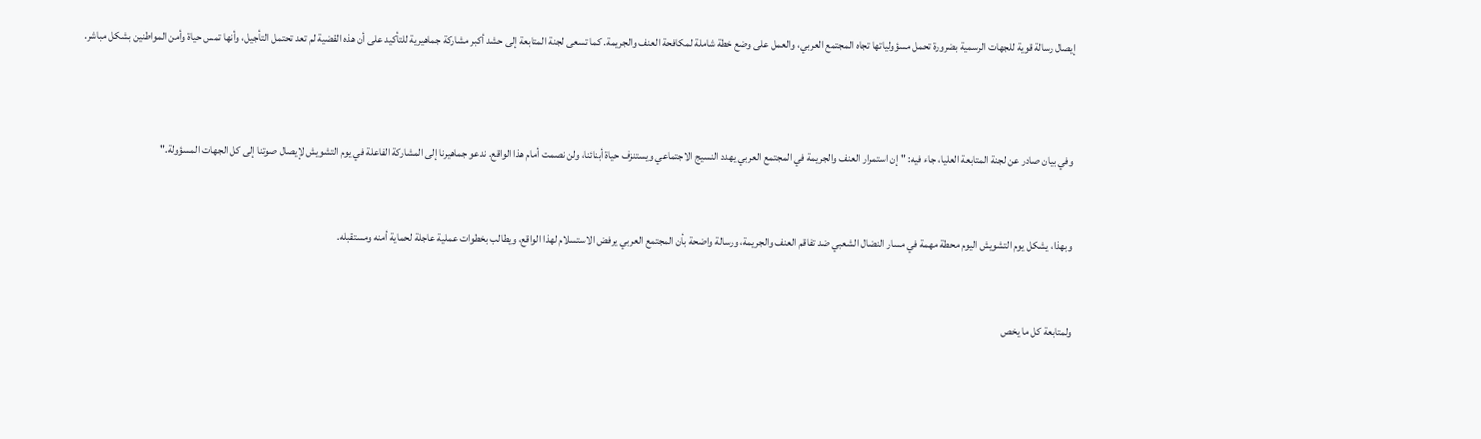إيصال رسالة قوية للجهات الرسمية بضرورة تحمل مسؤولياتها تجاه المجتمع العربي، والعمل على وضع خطة شاملة لمكافحة العنف والجريمة. كما تسعى لجنة المتابعة إلى حشد أكبر مشاركة جماهيرية للتأكيد على أن هذه القضية لم تعد تحتمل التأجيل، وأنها تمس حياة وأمن المواطنين بشكل مباشر.



وفي بيان صادر عن لجنة المتابعة العليا، جاء فيه: "إن استمرار العنف والجريمة في المجتمع العربي يهدد النسيج الاجتماعي ويستنزف حياة أبنائنا، ولن نصمت أمام هذا الواقع. ندعو جماهيرنا إلى المشاركة الفاعلة في يوم التشويش لإيصال صوتنا إلى كل الجهات المسؤولة."


وبهذا، يشكل يوم التشويش اليوم محطة مهمة في مسار النضال الشعبي ضد تفاقم العنف والجريمة، ورسالة واضحة بأن المجتمع العربي يرفض الاستسلام لهذا الواقع، ويطالب بخطوات عملية عاجلة لحماية أمنه ومستقبله.


ولمتابعة كل ما يخص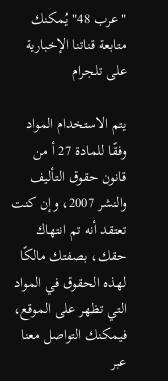"عرب 48" يُمكنك متابعة قناتنا الإخبارية على تلجرام

يتم الاستخدام المواد وفقًا للمادة 27 أ من قانون حقوق التأليف والنشر 2007، وإن كنت تعتقد أنه تم انتهاك حقك، بصفتك مالكًا لهذه الحقوق في المواد التي تظهر على الموقع، فيمكنك التواصل معنا عبر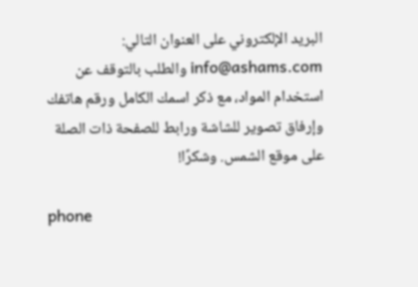البريد الإلكتروني على العنوان التالي: info@ashams.com والطلب بالتوقف عن استخدام المواد، مع ذكر اسمك الكامل ورقم هاتفك وإرفاق تصوير للشاشة ورابط للصفحة ذات الصلة على موقع الشمس. وشكرًا!

phone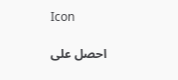Icon

احصل على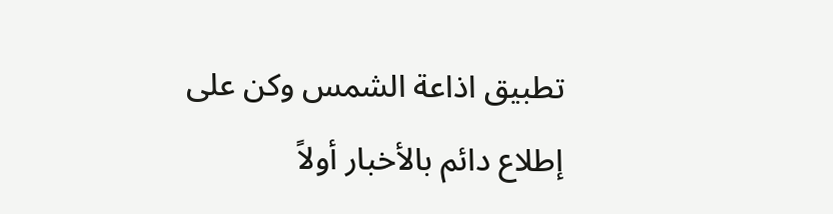تطبيق اذاعة الشمس وكن على
إطلاع دائم بالأخبار أولاً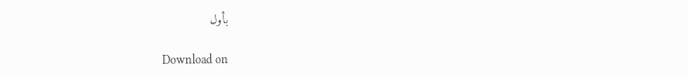بأول

Download on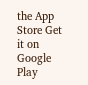the App Store Get it on Google Play